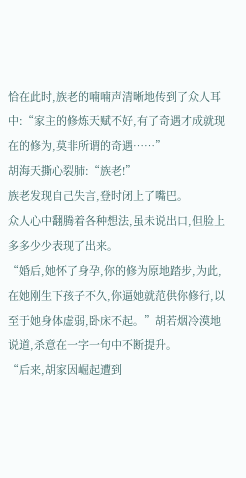恰在此时,族老的喃喃声清晰地传到了众人耳中:“家主的修炼天赋不好,有了奇遇才成就现在的修为,莫非所谓的奇遇……”
胡海天撕心裂肺:“族老!”
族老发现自己失言,登时闭上了嘴巴。
众人心中翻腾着各种想法,虽未说出口,但脸上多多少少表现了出来。
“婚后,她怀了身孕,你的修为原地踏步,为此,在她刚生下孩子不久,你逼她就范供你修行,以至于她身体虚弱,卧床不起。”胡若烟冷漠地说道,杀意在一字一句中不断提升。
“后来,胡家因崛起遭到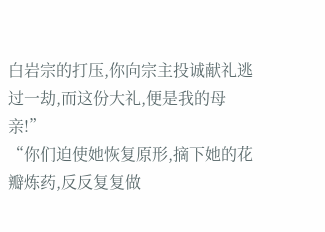白岩宗的打压,你向宗主投诚献礼逃过一劫,而这份大礼,便是我的母亲!”
“你们迫使她恢复原形,摘下她的花瓣炼药,反反复复做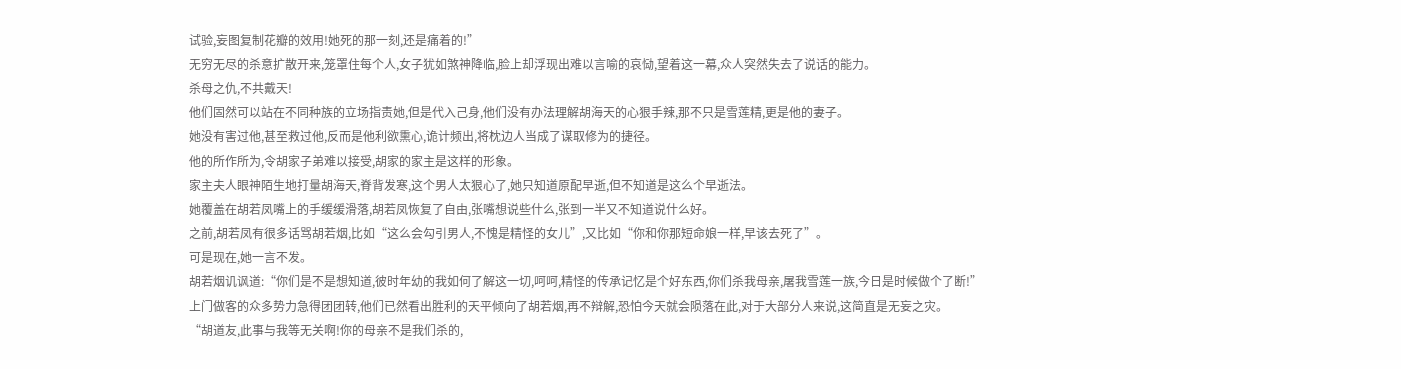试验,妄图复制花瓣的效用!她死的那一刻,还是痛着的!”
无穷无尽的杀意扩散开来,笼罩住每个人,女子犹如煞神降临,脸上却浮现出难以言喻的哀恸,望着这一幕,众人突然失去了说话的能力。
杀母之仇,不共戴天!
他们固然可以站在不同种族的立场指责她,但是代入己身,他们没有办法理解胡海天的心狠手辣,那不只是雪莲精,更是他的妻子。
她没有害过他,甚至救过他,反而是他利欲熏心,诡计频出,将枕边人当成了谋取修为的捷径。
他的所作所为,令胡家子弟难以接受,胡家的家主是这样的形象。
家主夫人眼神陌生地打量胡海天,脊背发寒,这个男人太狠心了,她只知道原配早逝,但不知道是这么个早逝法。
她覆盖在胡若凤嘴上的手缓缓滑落,胡若凤恢复了自由,张嘴想说些什么,张到一半又不知道说什么好。
之前,胡若凤有很多话骂胡若烟,比如“这么会勾引男人,不愧是精怪的女儿”,又比如“你和你那短命娘一样,早该去死了”。
可是现在,她一言不发。
胡若烟讥讽道:“你们是不是想知道,彼时年幼的我如何了解这一切,呵呵,精怪的传承记忆是个好东西,你们杀我母亲,屠我雪莲一族,今日是时候做个了断!”
上门做客的众多势力急得团团转,他们已然看出胜利的天平倾向了胡若烟,再不辩解,恐怕今天就会陨落在此,对于大部分人来说,这简直是无妄之灾。
“胡道友,此事与我等无关啊!你的母亲不是我们杀的,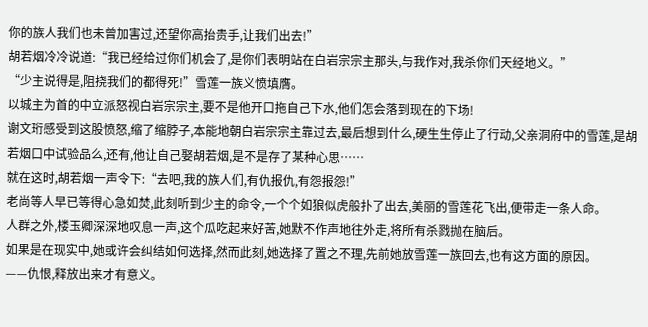你的族人我们也未曾加害过,还望你高抬贵手,让我们出去!”
胡若烟冷冷说道:“我已经给过你们机会了,是你们表明站在白岩宗宗主那头,与我作对,我杀你们天经地义。”
“少主说得是,阻挠我们的都得死!”雪莲一族义愤填膺。
以城主为首的中立派怒视白岩宗宗主,要不是他开口拖自己下水,他们怎会落到现在的下场!
谢文珩感受到这股愤怒,缩了缩脖子,本能地朝白岩宗宗主靠过去,最后想到什么,硬生生停止了行动,父亲洞府中的雪莲,是胡若烟口中试验品么,还有,他让自己娶胡若烟,是不是存了某种心思……
就在这时,胡若烟一声令下:“去吧,我的族人们,有仇报仇,有怨报怨!”
老尚等人早已等得心急如焚,此刻听到少主的命令,一个个如狼似虎般扑了出去,美丽的雪莲花飞出,便带走一条人命。
人群之外,楼玉卿深深地叹息一声,这个瓜吃起来好苦,她默不作声地往外走,将所有杀戮抛在脑后。
如果是在现实中,她或许会纠结如何选择,然而此刻,她选择了置之不理,先前她放雪莲一族回去,也有这方面的原因。
——仇恨,释放出来才有意义。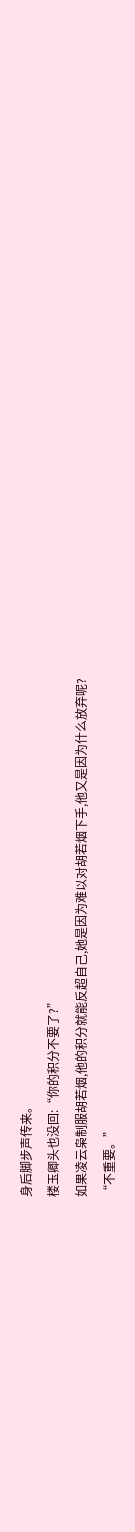身后脚步声传来。
楼玉卿头也没回:“你的积分不要了?”
如果凌云枭制服胡若烟,他的积分就能反超自己,她是因为难以对胡若烟下手,他又是因为什么放弃呢?
“不重要。”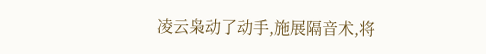凌云枭动了动手,施展隔音术,将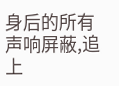身后的所有声响屏蔽,追上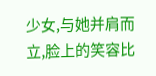少女,与她并肩而立,脸上的笑容比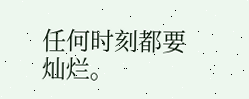任何时刻都要灿烂。